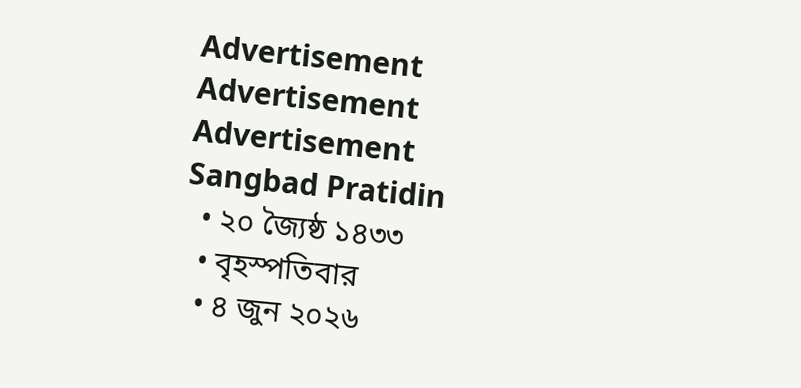Advertisement
Advertisement
Advertisement
Sangbad Pratidin
  • ২০ জ্যৈষ্ঠ ১৪৩৩
  • বৃহস্পতিবার
  • ৪ জুন ২০২৬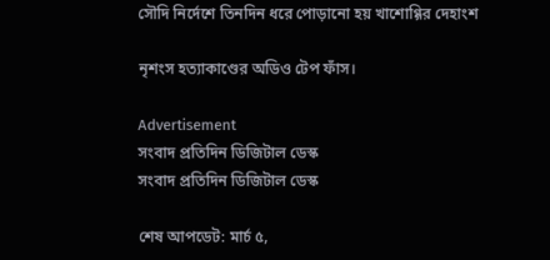সৌদি নির্দেশে তিনদিন ধরে পোড়ানো হয় খাশোগ্গির দেহাংশ

নৃশংস হত্যাকাণ্ডের অডিও টেপ ফাঁস।

Advertisement
সংবাদ প্রতিদিন ডিজিটাল ডেস্ক
সংবাদ প্রতিদিন ডিজিটাল ডেস্ক

শেষ আপডেট: মার্চ ৫,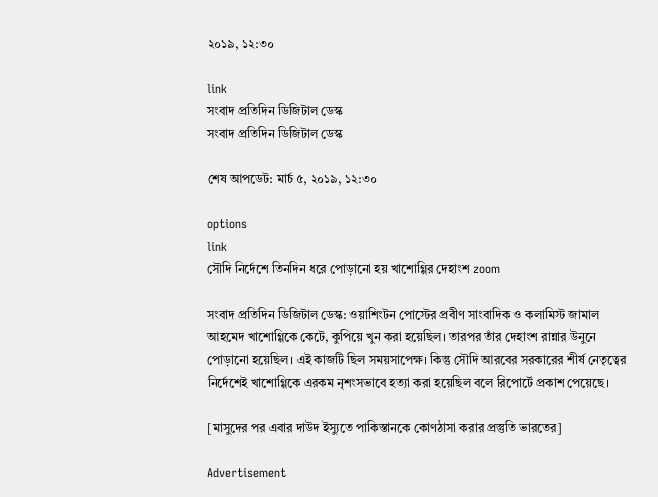২০১৯, ১২:৩০

link
সংবাদ প্রতিদিন ডিজিটাল ডেস্ক
সংবাদ প্রতিদিন ডিজিটাল ডেস্ক

শেষ আপডেট: মার্চ ৫, ২০১৯, ১২:৩০

options
link
সৌদি নির্দেশে তিনদিন ধরে পোড়ানো হয় খাশোগ্গির দেহাংশ zoom

সংবাদ প্রতিদিন ডিজিটাল ডেস্ক: ওয়াশিংটন পোস্টের প্রবীণ সাংবাদিক ও কলামিস্ট জামাল আহমেদ খাশোগ্গিকে কেটে, কুপিয়ে খুন করা হয়েছিল। তারপর তাঁর দেহাংশ রান্নার উনুনে পোড়ানো হয়েছিল। এই কাজটি ছিল সময়সাপেক্ষ। কিন্তু সৌদি আরবের সরকারের শীর্ষ নেতৃত্বের নির্দেশেই খাশোগ্গিকে এরকম নৃশংসভাবে হত্যা করা হয়েছিল বলে রিপোর্টে প্রকাশ পেয়েছে।

[মাসুদের পর এবার দাউদ ইস্যুতে পাকিস্তানকে কোণঠাসা করার প্রস্তুতি ভারতের]

Advertisement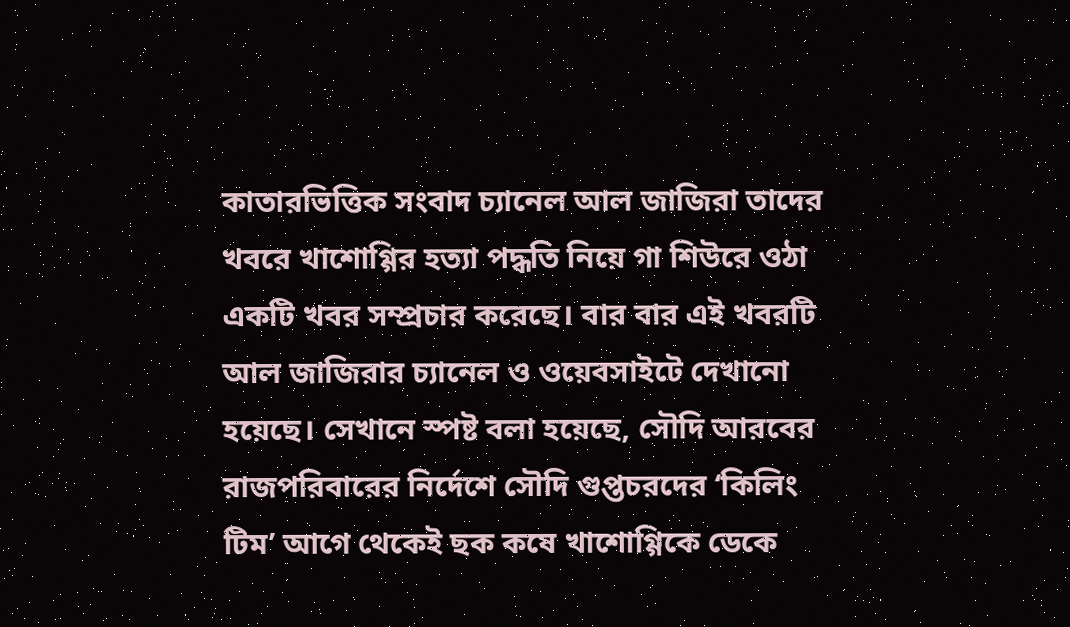কাতারভিত্তিক সংবাদ চ্যানেল আল জাজিরা তাদের খবরে খাশোগ্গির হত্যা পদ্ধতি নিয়ে গা শিউরে ওঠা একটি খবর সম্প্রচার করেছে। বার বার এই খবরটি আল জাজিরার চ্যানেল ও ওয়েবসাইটে দেখানো হয়েছে। সেখানে স্পষ্ট বলা হয়েছে, সৌদি আরবের রাজপরিবারের নির্দেশে সৌদি গুপ্তচরদের ‘কিলিং টিম’ আগে থেকেই ছক কষে খাশোগ্গিকে ডেকে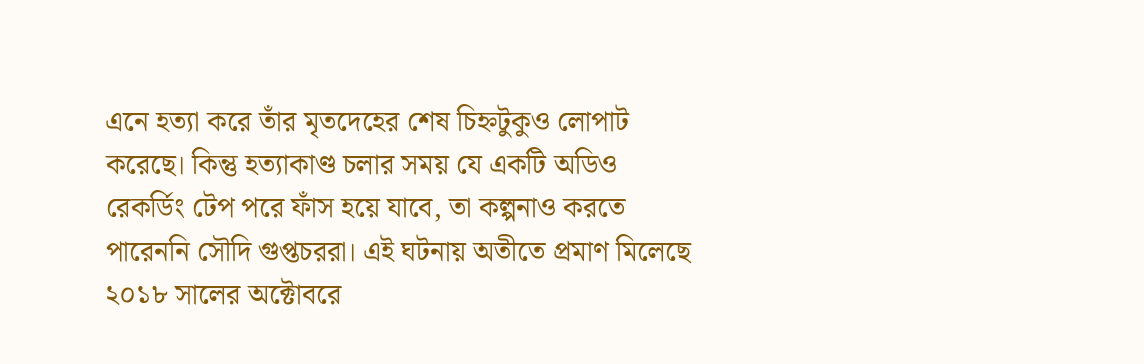এনে হত্যা করে তাঁর মৃতদেহের শেষ চিহ্নটুকুও লোপাট করেছে। কিন্তু হত্যাকাণ্ড চলার সময় যে একটি অডিও রেকর্ডিং টেপ পরে ফাঁস হয়ে যাবে, তা কল্পনাও করতে পারেননি সৌদি গুপ্তচররা। এই ঘটনায় অতীতে প্রমাণ মিলেছে ২০১৮ সালের অক্টোবরে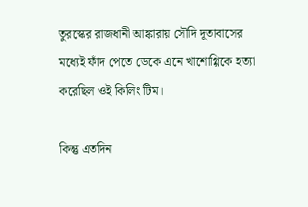তুরস্কের রাজধানী আঙ্কারায় সৌদি দূতাবাসের মধ্যেই ফাঁদ পেতে ডেকে এনে খাশোগ্গিকে হত্যা করেছিল ওই কিলিং টিম।

কিন্তু এতদিন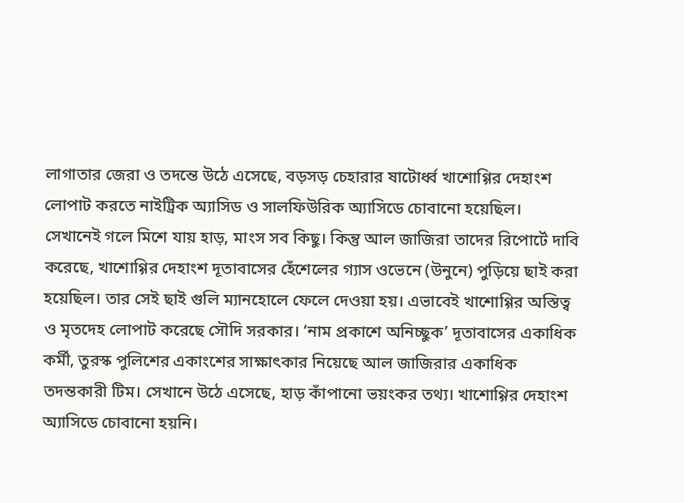লাগাতার জেরা ও তদন্তে উঠে এসেছে, বড়সড় চেহারার ষাটোর্ধ্ব খাশোগ্গির দেহাংশ লোপাট করতে নাইট্রিক অ্যাসিড ও সালফিউরিক অ্যাসিডে চোবানো হয়েছিল। সেখানেই গলে মিশে যায় হাড়, মাংস সব কিছু। কিন্তু আল জাজিরা তাদের রিপোর্টে দাবি করেছে, খাশোগ্গির দেহাংশ দূতাবাসের হেঁশেলের গ্যাস ওভেনে (উনুনে) পুড়িয়ে ছাই করা হয়েছিল। তার সেই ছাই গুলি ম্যানহোলে ফেলে দেওয়া হয়। এভাবেই খাশোগ্গির অস্তিত্ব ও মৃতদেহ লোপাট করেছে সৌদি সরকার। ‘নাম প্রকাশে অনিচ্ছুক’ দূতাবাসের একাধিক কর্মী, তুরস্ক পুলিশের একাংশের সাক্ষাৎকার নিয়েছে আল জাজিরার একাধিক তদন্তকারী টিম। সেখানে উঠে এসেছে, হাড় কাঁপানো ভয়ংকর তথ্য। খাশোগ্গির দেহাংশ অ্যাসিডে চোবানো হয়নি।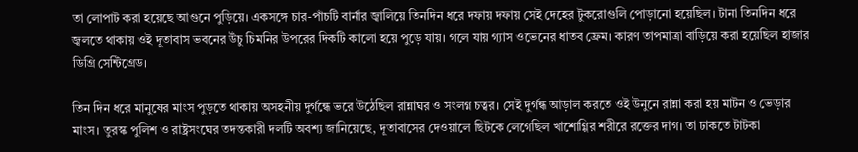তা লোপাট করা হয়েছে আগুনে পুড়িয়ে। একসঙ্গে চার-পাঁচটি বার্নার জ্বালিয়ে তিনদিন ধরে দফায় দফায় সেই দেহের টুকরোগুলি পোড়ানো হয়েছিল। টানা তিনদিন ধরে জ্বলতে থাকায় ওই দূতাবাস ভবনের উঁচু চিমনির উপরের দিকটি কালো হয়ে পুড়ে যায়। গলে যায় গ্যাস ওভেনের ধাতব ফ্রেম। কারণ তাপমাত্রা বাড়িয়ে করা হয়েছিল হাজার ডিগ্রি সেন্টিগ্রেড।

তিন দিন ধরে মানুষের মাংস পুড়তে থাকায় অসহনীয় দুর্গন্ধে ভরে উঠেছিল রান্নাঘর ও সংলগ্ন চত্বর। সেই দুর্গন্ধ আড়াল করতে ওই উনুনে রান্না করা হয় মাটন ও ভেড়ার মাংস। তুরস্ক পুলিশ ও রাষ্ট্রসংঘের তদন্তকারী দলটি অবশ্য জানিয়েছে, দূতাবাসের দেওয়ালে ছিটকে লেগেছিল খাশোগ্গির শরীরে রক্তের দাগ। তা ঢাকতে টাটকা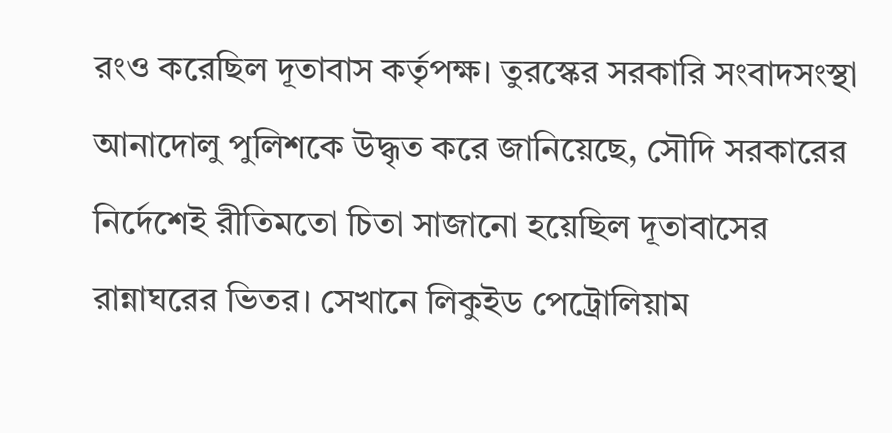রংও করেছিল দূতাবাস কর্তৃপক্ষ। তুরস্কের সরকারি সংবাদসংস্থা আনাদোলু পুলিশকে উদ্ধৃত করে জানিয়েছে, সৌদি সরকারের নির্দেশেই রীতিমতো চিতা সাজানো হয়েছিল দূতাবাসের রান্নাঘরের ভিতর। সেখানে লিকুইড পেট্রোলিয়াম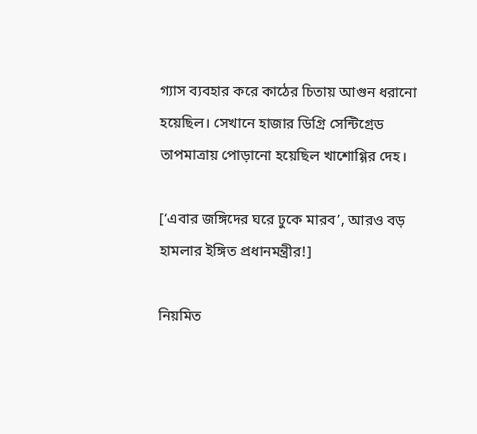গ্যাস ব্যবহার করে কাঠের চিতায় আগুন ধরানো হয়েছিল। সেখানে হাজার ডিগ্রি সেন্টিগ্রেড তাপমাত্রায় পোড়ানো হয়েছিল খাশোগ্গির দেহ।

[‘এবার জঙ্গিদের ঘরে ঢুকে মারব’, আরও বড় হামলার ইঙ্গিত প্রধানমন্ত্রীর!]

নিয়মিত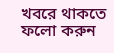খবরে থাকতে ফলো করুন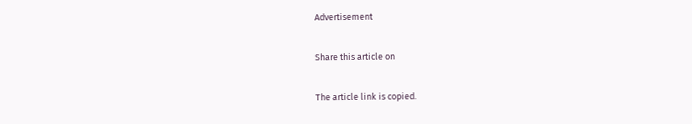Advertisement

Share this article on

The article link is copied.